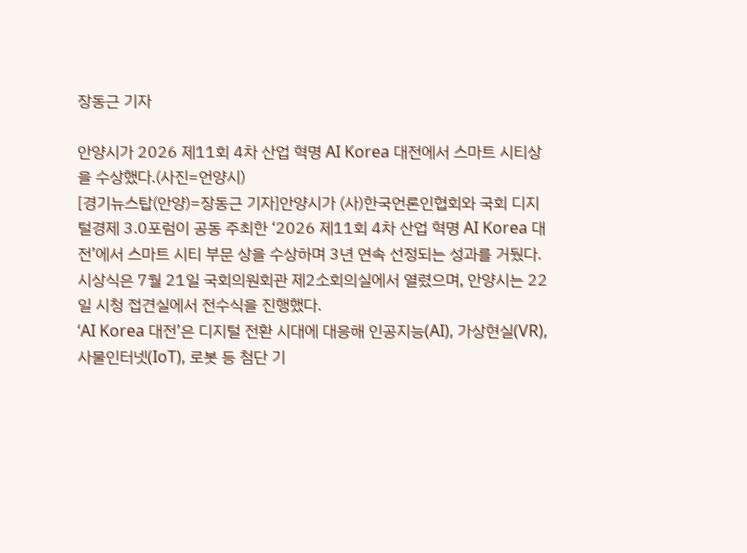장동근 기자

안양시가 2026 제11회 4차 산업 혁명 AI Korea 대전에서 스마트 시티상을 수상했다.(사진=언양시)
[경기뉴스탑(안양)=장동근 기자]안양시가 (사)한국언론인협회와 국회 디지털경제 3.0포럼이 공동 주최한 ‘2026 제11회 4차 산업 혁명 AI Korea 대전’에서 스마트 시티 부문 상을 수상하며 3년 연속 선정되는 성과를 거뒀다.
시상식은 7월 21일 국회의원회관 제2소회의실에서 열렸으며, 안양시는 22일 시청 접견실에서 전수식을 진행했다.
‘AI Korea 대전’은 디지털 전환 시대에 대응해 인공지능(AI), 가상현실(VR), 사물인터넷(IoT), 로봇 등 첨단 기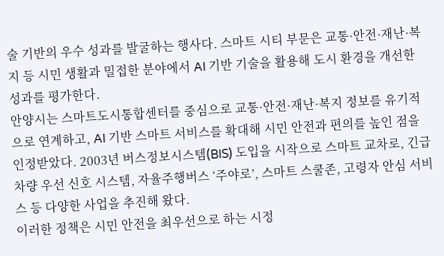술 기반의 우수 성과를 발굴하는 행사다. 스마트 시티 부문은 교통·안전·재난·복지 등 시민 생활과 밀접한 분야에서 AI 기반 기술을 활용해 도시 환경을 개선한 성과를 평가한다.
안양시는 스마트도시통합센터를 중심으로 교통·안전·재난·복지 정보를 유기적으로 연계하고, AI 기반 스마트 서비스를 확대해 시민 안전과 편의를 높인 점을 인정받았다. 2003년 버스정보시스템(BIS) 도입을 시작으로 스마트 교차로, 긴급차량 우선 신호 시스템, 자율주행버스 ‘주야로’, 스마트 스쿨존, 고령자 안심 서비스 등 다양한 사업을 추진해 왔다.
이러한 정책은 시민 안전을 최우선으로 하는 시정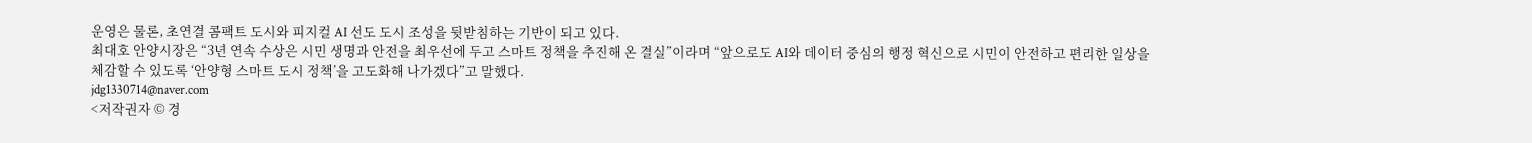운영은 물론, 초연결 콤팩트 도시와 피지컬 AI 선도 도시 조성을 뒷받침하는 기반이 되고 있다.
최대호 안양시장은 “3년 연속 수상은 시민 생명과 안전을 최우선에 두고 스마트 정책을 추진해 온 결실”이라며 “앞으로도 AI와 데이터 중심의 행정 혁신으로 시민이 안전하고 편리한 일상을 체감할 수 있도록 ‘안양형 스마트 도시 정책’을 고도화해 나가겠다”고 말했다.
jdg1330714@naver.com
<저작권자 © 경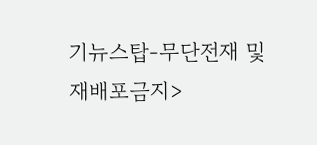기뉴스탑-무단전재 및 재배포금지>